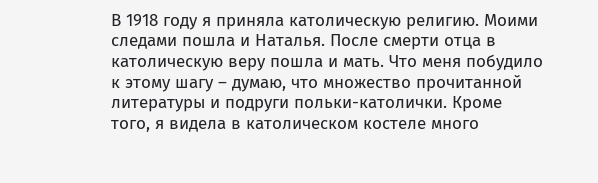В 1918 году я приняла католическую религию. Моими следами пошла и Наталья. После смерти отца в католическую веру пошла и мать. Что меня побудило к этому шагу – думаю, что множество прочитанной литературы и подруги польки-католички. Кроме того, я видела в католическом костеле много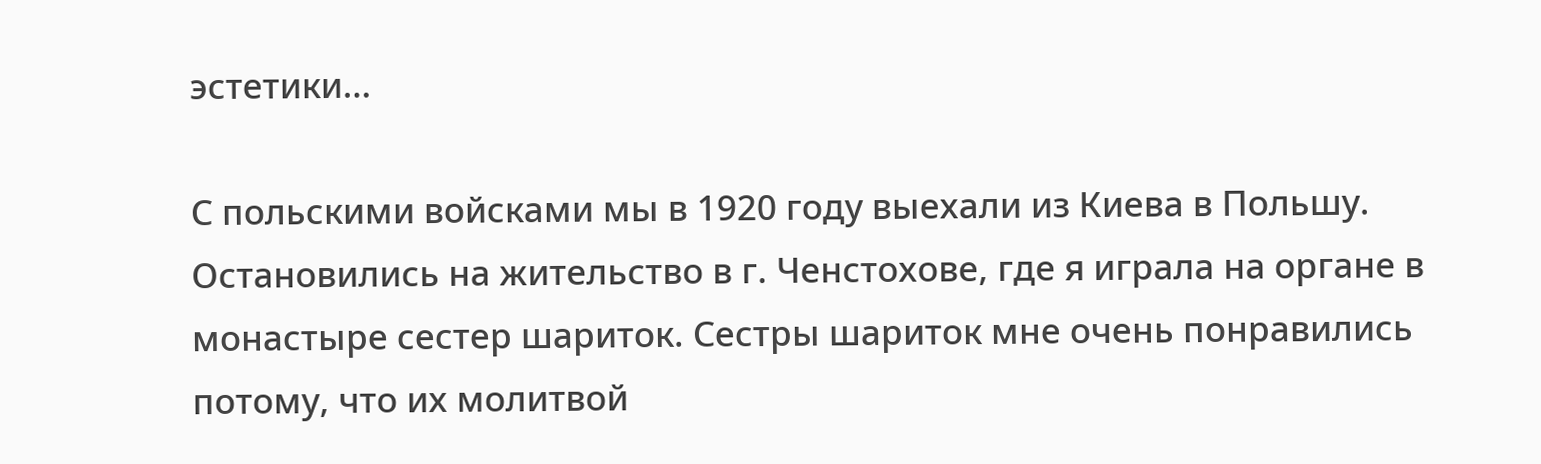эстетики…

С польскими войсками мы в 1920 году выехали из Киева в Польшу. Остановились на жительство в г. Ченстохове, где я играла на органе в монастыре сестер шариток. Сестры шариток мне очень понравились потому, что их молитвой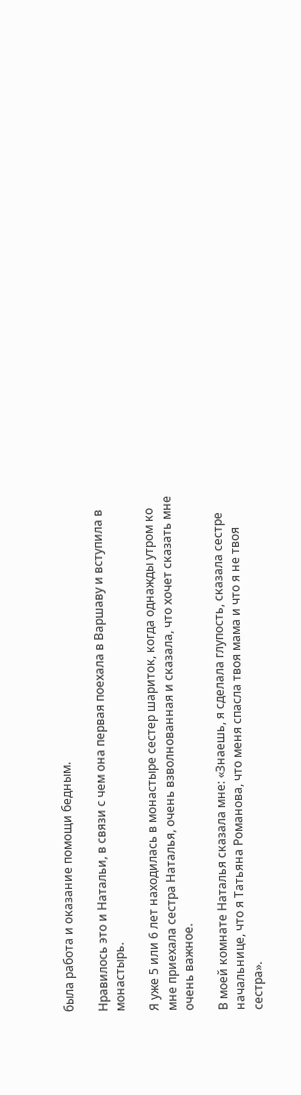была работа и оказание помощи бедным.

Нравилось это и Натальи, в связи с чем она первая поехала в Варшаву и вступила в монастырь.

Я уже 5 или 6 лет находилась в монастыре сестер шариток, когда однажды утром ко мне приехала сестра Наталья, очень взволнованная и сказала, что хочет сказать мне очень важное.

В моей комнате Наталья сказала мне: «Знаешь, я сделала глупость, сказала сестре начальнице, что я Татьяна Романова, что меня спасла твоя мама и что я не твоя сестра».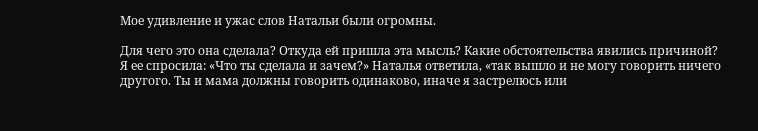Мое удивление и ужас слов Натальи были огромны.

Для чего это она сделала? Откуда ей пришла эта мысль? Какие обстоятельства явились причиной? Я ее спросила: «Что ты сделала и зачем?» Наталья ответила, «так вышло и не могу говорить ничего другого. Ты и мама должны говорить одинаково, иначе я застрелюсь или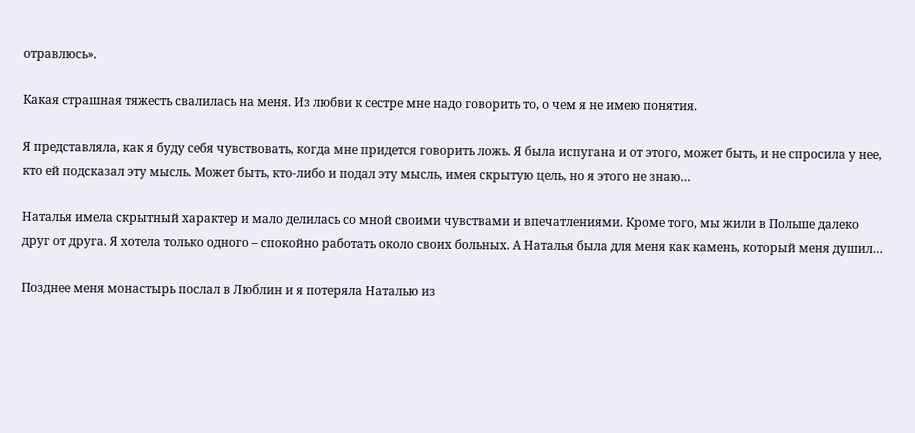отравлюсь».

Какая страшная тяжесть свалилась на меня. Из любви к сестре мне надо говорить то, о чем я не имею понятия.

Я представляла, как я буду себя чувствовать, когда мне придется говорить ложь. Я была испугана и от этого, может быть, и не спросила у нее, кто ей подсказал эту мысль. Может быть, кто-либо и подал эту мысль, имея скрытую цель, но я этого не знаю…

Наталья имела скрытный характер и мало делилась со мной своими чувствами и впечатлениями. Кроме того, мы жили в Польше далеко друг от друга. Я хотела только одного – спокойно работать около своих больных. А Наталья была для меня как камень, который меня душил…

Позднее меня монастырь послал в Люблин и я потеряла Наталью из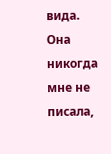вида. Она никогда мне не писала,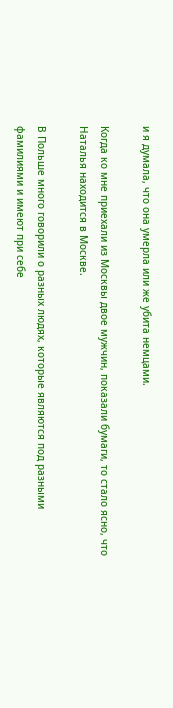и я думала, что она умерла или же убита немцами.

Когда ко мне приехали из Москвы двое мужчин, показали бумаги, то стало ясно, что Наталья находится в Москве.

В Польше много говорили о разных людях, которые являются под разными фамилиями и имеют при себе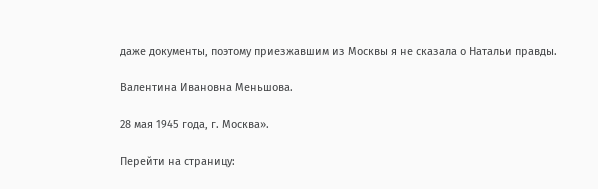даже документы, поэтому приезжавшим из Москвы я не сказала о Натальи правды.

Валентина Ивановна Меньшова.

28 мая 1945 года, г. Москва».

Перейти на страницу: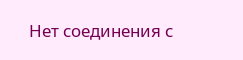Нет соединения с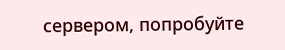сервером, попробуйте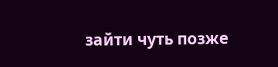зайти чуть позже